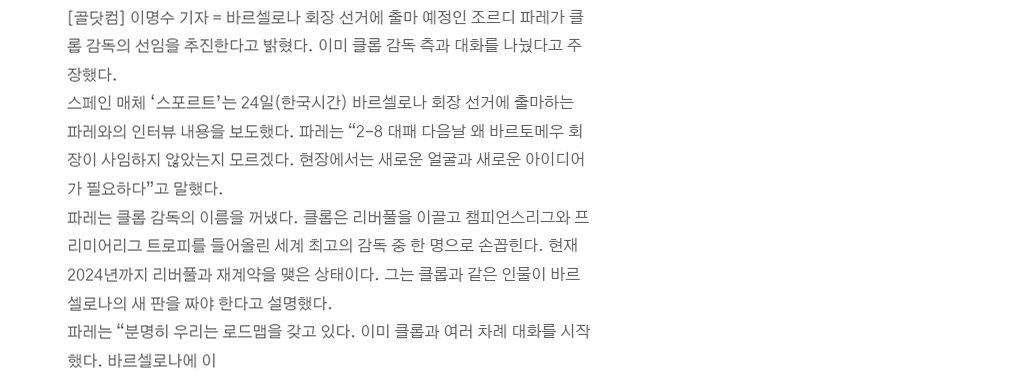[골닷컴] 이명수 기자 = 바르셀로나 회장 선거에 출마 예정인 조르디 파레가 클롭 감독의 선임을 추진한다고 밝혔다. 이미 클롭 감독 측과 대화를 나눴다고 주장했다.
스페인 매체 ‘스포르트’는 24일(한국시간) 바르셀로나 회장 선거에 출마하는 파레와의 인터뷰 내용을 보도했다. 파레는 “2-8 대패 다음날 왜 바르토메우 회장이 사임하지 않았는지 모르겠다. 현장에서는 새로운 얼굴과 새로운 아이디어가 필요하다”고 말했다.
파레는 클롭 감독의 이름을 꺼냈다. 클롭은 리버풀을 이끌고 챔피언스리그와 프리미어리그 트로피를 들어올린 세계 최고의 감독 중 한 명으로 손꼽힌다. 현재 2024년까지 리버풀과 재계약을 맺은 상태이다. 그는 클롭과 같은 인물이 바르셀로나의 새 판을 짜야 한다고 설명했다.
파레는 “분명히 우리는 로드맵을 갖고 있다. 이미 클롭과 여러 차례 대화를 시작했다. 바르셀로나에 이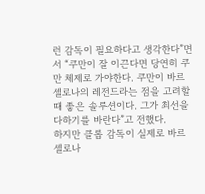런 감독이 필요하다고 생각한다”면서 “쿠만이 잘 이끈다면 당연히 쿠만 체제로 가야한다. 쿠만이 바르셀로나의 레전드라는 점을 고려할 때 좋은 솔루션이다. 그가 최선을 다하기를 바란다”고 전했다.
하지만 클롭 감독이 실제로 바르셀로나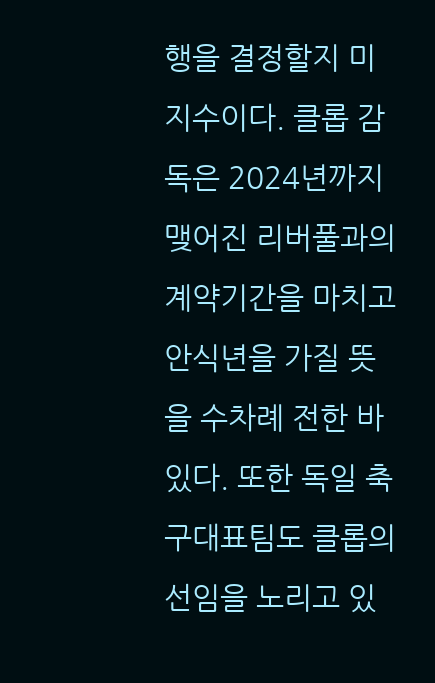행을 결정할지 미지수이다. 클롭 감독은 2024년까지 맺어진 리버풀과의 계약기간을 마치고 안식년을 가질 뜻을 수차례 전한 바 있다. 또한 독일 축구대표팀도 클롭의 선임을 노리고 있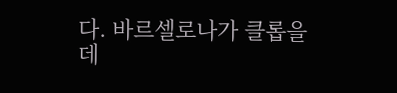다. 바르셀로나가 클롭을 데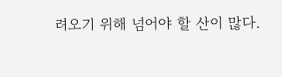려오기 위해 넘어야 할 산이 많다.